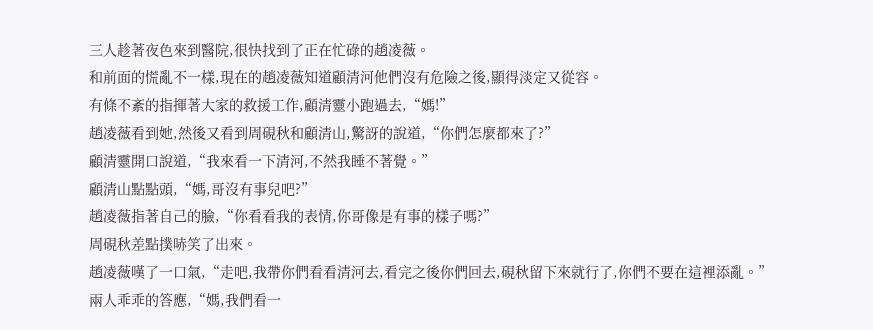三人趁著夜色來到醫院,很快找到了正在忙碌的趙凌薇。
和前面的慌亂不一樣,現在的趙凌薇知道顧清河他們沒有危險之後,顯得淡定又從容。
有條不紊的指揮著大家的救援工作,顧清靈小跑過去,“媽!”
趙凌薇看到她,然後又看到周硯秋和顧清山,驚訝的說道,“你們怎麼都來了?”
顧清靈開口說道,“我來看一下清河,不然我睡不著覺。”
顧清山點點頭,“媽,哥沒有事兒吧?”
趙凌薇指著自己的臉,“你看看我的表情,你哥像是有事的樣子嗎?”
周硯秋差點撲哧笑了出來。
趙凌薇嘆了一口氣,“走吧,我帶你們看看清河去,看完之後你們回去,硯秋留下來就行了,你們不要在這裡添亂。”
兩人乖乖的答應,“媽,我們看一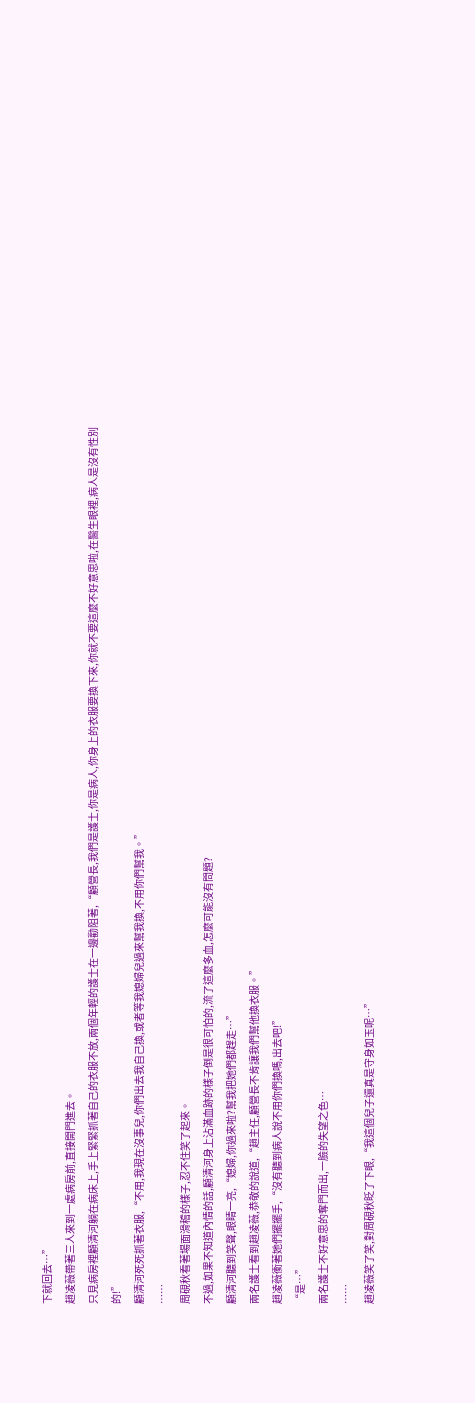下就回去…”
趙凌薇帶著三人來到一處病房前,直接開門進去。
只見病房裡顧清河躺在病床上,手上緊緊抓著自己的衣服不放,兩個年輕的護士在一邊勸阻著,“顧營長,我們是護士,你是病人,你身上的衣服要換下來,你就不要這麼不好意思啦,在醫生眼裡,病人是沒有性別的!”
顧清河死死抓著衣服,“不用,我現在沒事兒,你們出去我自己換,或者等我媳婦兒過來幫我換,不用你們幫我。”
……
周硯秋看著場面滑稽的樣子,忍不住笑了起來。
不過,如果不知道內情的話,顧清河身上沾滿血跡的樣子倒是很可怕的,流了這麼多血,怎麼可能沒有問題?
顧清河聽到笑聲,眼睛一亮,“媳婦,你過來啦?幫我把她們都趕走…”
兩名護士看到趙凌薇,恭敬的說道,“趙主任,顧營長不肯讓我們幫他換衣服。”
趙凌薇衝著她們擺擺手,“沒有聽到病人說不用你們換嗎,出去吧!”
“是…”
兩名護士不好意思的奪門而出,一臉的失望之色…
……
趙凌薇笑了笑,對周硯秋眨了下眼,“我這個兒子還真是守身如玉呢…”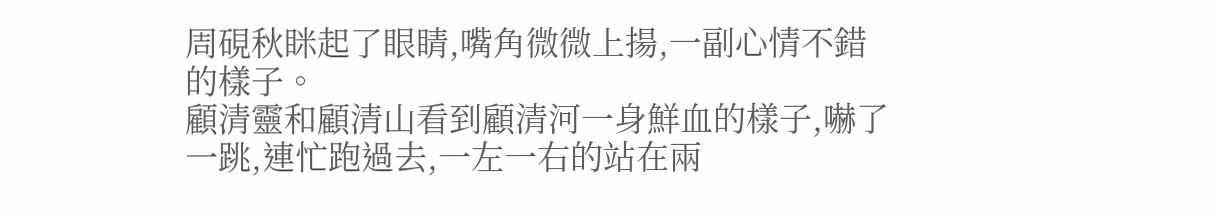周硯秋眯起了眼睛,嘴角微微上揚,一副心情不錯的樣子。
顧清靈和顧清山看到顧清河一身鮮血的樣子,嚇了一跳,連忙跑過去,一左一右的站在兩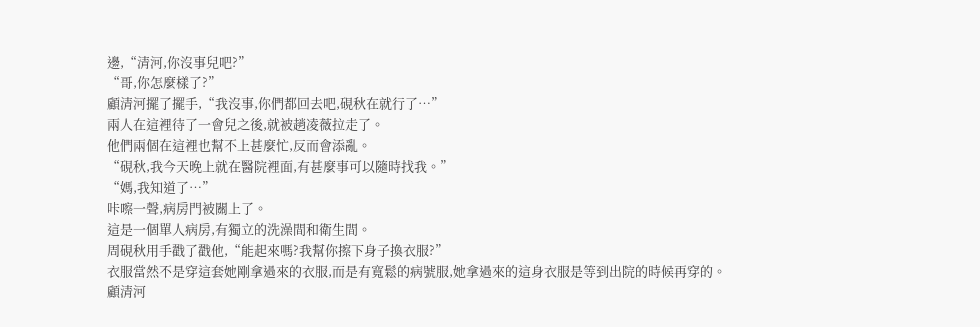邊,“清河,你沒事兒吧?”
“哥,你怎麼樣了?”
顧清河擺了擺手,“我沒事,你們都回去吧,硯秋在就行了…”
兩人在這裡待了一會兒之後,就被趙凌薇拉走了。
他們兩個在這裡也幫不上甚麼忙,反而會添亂。
“硯秋,我今天晚上就在醫院裡面,有甚麼事可以隨時找我。”
“媽,我知道了…”
咔嚓一聲,病房門被關上了。
這是一個單人病房,有獨立的洗澡間和衛生間。
周硯秋用手戳了戳他,“能起來嗎?我幫你擦下身子換衣服?”
衣服當然不是穿這套她剛拿過來的衣服,而是有寬鬆的病號服,她拿過來的這身衣服是等到出院的時候再穿的。
顧清河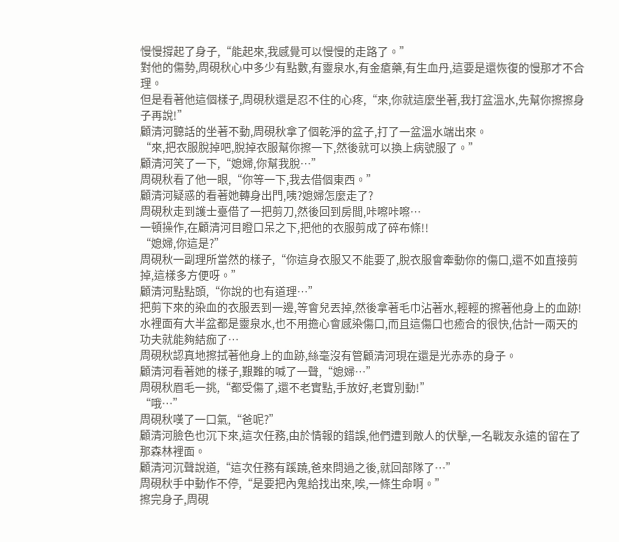慢慢撐起了身子,“能起來,我感覺可以慢慢的走路了。”
對他的傷勢,周硯秋心中多少有點數,有靈泉水,有金瘡藥,有生血丹,這要是還恢復的慢那才不合理。
但是看著他這個樣子,周硯秋還是忍不住的心疼,“來,你就這麼坐著,我打盆溫水,先幫你擦擦身子再說!”
顧清河聽話的坐著不動,周硯秋拿了個乾淨的盆子,打了一盆溫水端出來。
“來,把衣服脫掉吧,脫掉衣服幫你擦一下,然後就可以換上病號服了。”
顧清河笑了一下,“媳婦,你幫我脫…”
周硯秋看了他一眼,“你等一下,我去借個東西。”
顧清河疑惑的看著她轉身出門,咦?媳婦怎麼走了?
周硯秋走到護士臺借了一把剪刀,然後回到房間,咔嚓咔嚓…
一頓操作,在顧清河目瞪口呆之下,把他的衣服剪成了碎布條!!
“媳婦,你這是?”
周硯秋一副理所當然的樣子,“你這身衣服又不能要了,脫衣服會牽動你的傷口,還不如直接剪掉,這樣多方便呀。”
顧清河點點頭,“你說的也有道理…”
把剪下來的染血的衣服丟到一邊,等會兒丟掉,然後拿著毛巾沾著水,輕輕的擦著他身上的血跡!
水裡面有大半盆都是靈泉水,也不用擔心會感染傷口,而且這傷口也癒合的很快,估計一兩天的功夫就能夠結痂了…
周硯秋認真地擦拭著他身上的血跡,絲毫沒有管顧清河現在還是光赤赤的身子。
顧清河看著她的樣子,艱難的喊了一聲,“媳婦…”
周硯秋眉毛一挑,“都受傷了,還不老實點,手放好,老實別動!”
“哦…”
周硯秋嘆了一口氣,“爸呢?”
顧清河臉色也沉下來,這次任務,由於情報的錯誤,他們遭到敵人的伏擊,一名戰友永遠的留在了那森林裡面。
顧清河沉聲說道,“這次任務有蹊蹺,爸來問過之後,就回部隊了…”
周硯秋手中動作不停,“是要把內鬼給找出來,唉,一條生命啊。”
擦完身子,周硯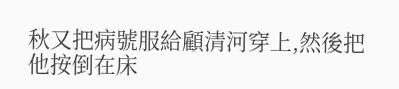秋又把病號服給顧清河穿上,然後把他按倒在床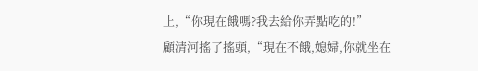上,“你現在餓嗎?我去給你弄點吃的!”
顧清河搖了搖頭,“現在不餓,媳婦,你就坐在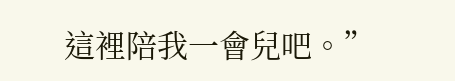這裡陪我一會兒吧。”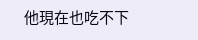他現在也吃不下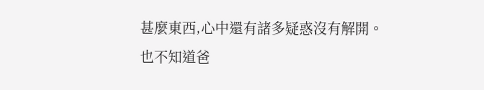甚麼東西,心中還有諸多疑惑沒有解開。
也不知道爸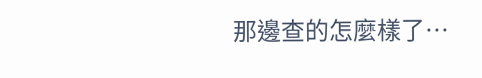那邊查的怎麼樣了…